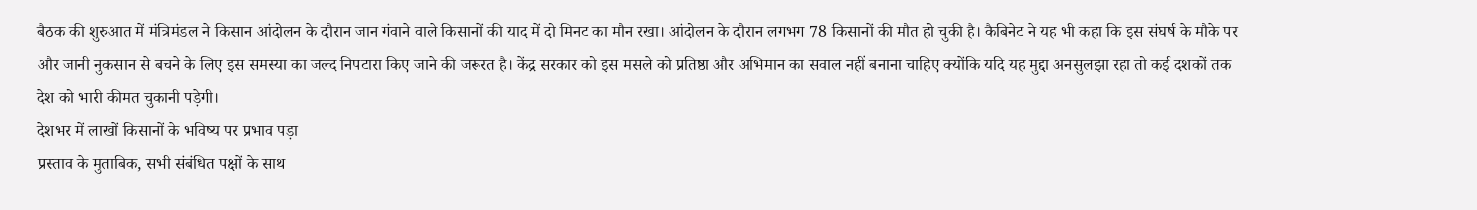बैठक की शुरुआत में मंत्रिमंडल ने किसान आंदोलन के दौरान जान गंवाने वाले किसानों की याद में दो मिनट का मौन रखा। आंदोलन के दौरान लगभग 78 किसानों की मौत हो चुकी है। कैबिनेट ने यह भी कहा कि इस संघर्ष के मौके पर और जानी नुकसान से बचने के लिए इस समस्या का जल्द निपटारा किए जाने की जरूरत है। केंद्र सरकार को इस मसले को प्रतिष्ठा और अभिमान का सवाल नहीं बनाना चाहिए क्योंकि यदि यह मुद्दा अनसुलझा रहा तो कई दशकों तक देश को भारी कीमत चुकानी पड़ेगी।
देशभर में लाखों किसानों के भविष्य पर प्रभाव पड़ा
प्रस्ताव के मुताबिक, सभी संबंधित पक्षों के साथ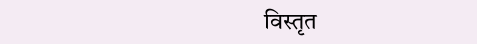विस्तृत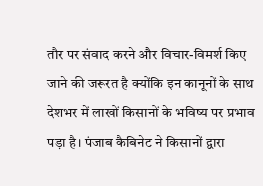तौर पर संवाद करने और विचार-विमर्श किए जाने की जरूरत है क्योंकि इन कानूनों के साथ देशभर में लाखों किसानों के भविष्य पर प्रभाव पड़ा है। पंजाब कैबिनेट ने किसानों द्वारा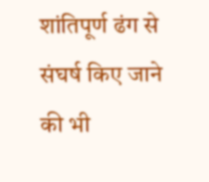शांतिपूर्ण ढंग से संघर्ष किए जाने की भी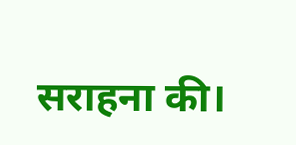सराहना की।